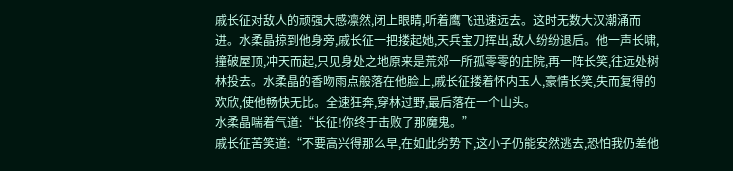戚长征对敌人的顽强大感凛然,闭上眼睛,听着鹰飞迅速远去。这时无数大汉潮涌而进。水柔晶掠到他身旁,戚长征一把搂起她,天兵宝刀挥出,敌人纷纷退后。他一声长啸,撞破屋顶,冲天而起,只见身处之地原来是荒郊一所孤零零的庄院,再一阵长笑,往远处树林投去。水柔晶的香吻雨点般落在他脸上,戚长征搂着怀内玉人,豪情长笑,失而复得的欢欣,使他畅快无比。全速狂奔,穿林过野,最后落在一个山头。
水柔晶喘着气道:“长征!你终于击败了那魔鬼。”
戚长征苦笑道:“不要高兴得那么早,在如此劣势下,这小子仍能安然逃去,恐怕我仍差他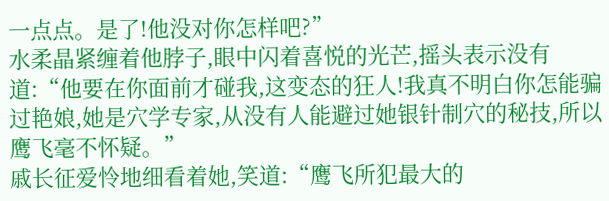一点点。是了!他没对你怎样吧?”
水柔晶紧缠着他脖子,眼中闪着喜悦的光芒,摇头表示没有道:“他要在你面前才碰我,这变态的狂人!我真不明白你怎能骗过艳娘,她是穴学专家,从没有人能避过她银针制穴的秘技,所以鹰飞毫不怀疑。”
戚长征爱怜地细看着她,笑道:“鹰飞所犯最大的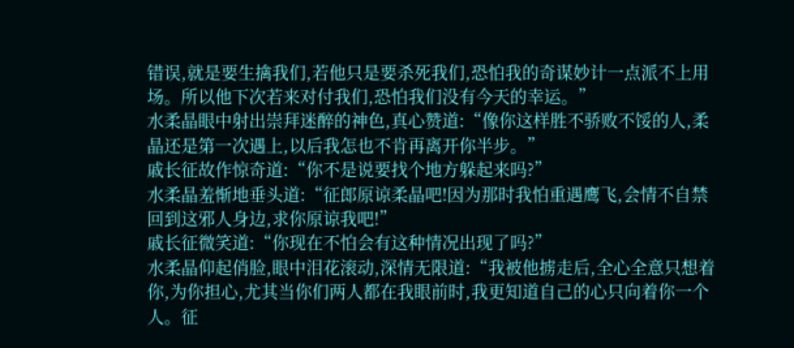错误,就是要生擒我们,若他只是要杀死我们,恐怕我的奇谋妙计一点派不上用场。所以他下次若来对付我们,恐怕我们没有今天的幸运。”
水柔晶眼中射出崇拜迷醉的神色,真心赞道:“像你这样胜不骄败不馁的人,柔晶还是第一次遇上,以后我怎也不肯再离开你半步。”
戚长征故作惊奇道:“你不是说要找个地方躲起来吗?”
水柔晶羞惭地垂头道:“征郎原谅柔晶吧!因为那时我怕重遇鹰飞,会情不自禁回到这邪人身边,求你原谅我吧!”
戚长征微笑道:“你现在不怕会有这种情况出现了吗?”
水柔晶仰起俏脸,眼中泪花滚动,深情无限道:“我被他掳走后,全心全意只想着你,为你担心,尤其当你们两人都在我眼前时,我更知道自己的心只向着你一个人。征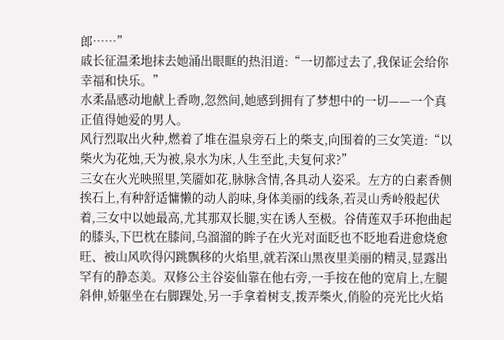郎……”
戚长征温柔地抹去她涌出眼眶的热泪道:“一切都过去了,我保证会给你幸福和快乐。”
水柔晶感动地献上香吻,忽然间,她感到拥有了梦想中的一切——一个真正值得她爱的男人。
风行烈取出火种,燃着了堆在温泉旁石上的柴支,向围着的三女笑道:“以柴火为花烛,天为被,泉水为床,人生至此,夫复何求?”
三女在火光映照里,笑靥如花,脉脉含情,各具动人姿采。左方的白素香侧挨石上,有种舒适慵懒的动人韵味,身体美丽的线条,若灵山秀岭般起伏着,三女中以她最高,尤其那双长腿,实在诱人至极。谷倩莲双手环抱曲起的膝头,下巴枕在膝间,乌溜溜的眸子在火光对面眨也不眨地看进愈烧愈旺、被山风吹得闪跳飘移的火焰里,就若深山黑夜里美丽的精灵,显露出罕有的静态美。双修公主谷姿仙靠在他右旁,一手按在他的宽肩上,左腿斜伸,娇躯坐在右脚踝处,另一手拿着树支,拨弄柴火,俏脸的亮光比火焰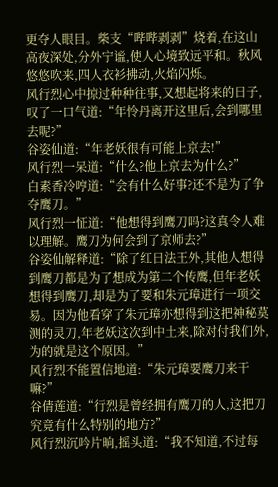更夺人眼目。柴支“哔哔剥剥”烧着,在这山高夜深处,分外宁谧,使人心境致远平和。秋风悠悠吹来,四人衣衫拂动,火焰闪烁。
风行烈心中掠过种种往事,又想起将来的日子,叹了一口气道:“年怜丹离开这里后,会到哪里去呢?”
谷姿仙道:“年老妖很有可能上京去!”
风行烈一呆道:“什么?他上京去为什么?”
白素香冷哼道:“会有什么好事?还不是为了争夺鹰刀。”
风行烈一怔道:“他想得到鹰刀吗?这真令人难以理解。鹰刀为何会到了京师去?”
谷姿仙解释道:“除了红日法王外,其他人想得到鹰刀都是为了想成为第二个传鹰,但年老妖想得到鹰刀,却是为了要和朱元璋进行一项交易。因为他看穿了朱元璋亦想得到这把神秘莫测的灵刀,年老妖这次到中土来,除对付我们外,为的就是这个原因。”
风行烈不能置信地道:“朱元璋要鹰刀来干嘛?”
谷倩莲道:“行烈是曾经拥有鹰刀的人,这把刀究竟有什么特别的地方?”
风行烈沉吟片晌,摇头道:“我不知道,不过每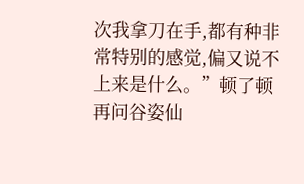次我拿刀在手,都有种非常特别的感觉,偏又说不上来是什么。”顿了顿再问谷姿仙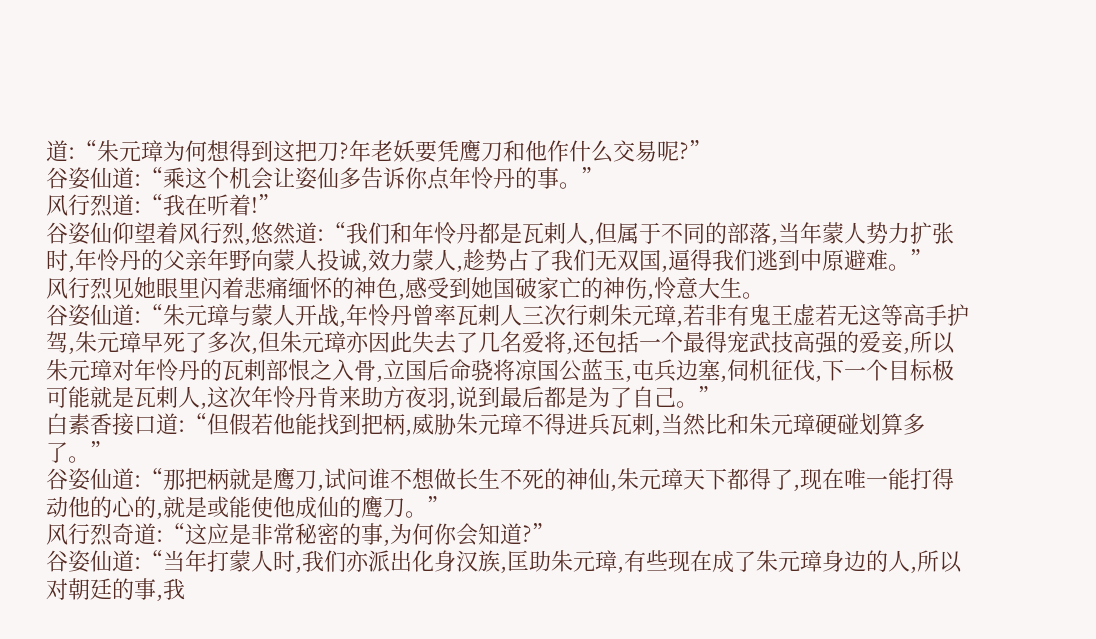道:“朱元璋为何想得到这把刀?年老妖要凭鹰刀和他作什么交易呢?”
谷姿仙道:“乘这个机会让姿仙多告诉你点年怜丹的事。”
风行烈道:“我在听着!”
谷姿仙仰望着风行烈,悠然道:“我们和年怜丹都是瓦剌人,但属于不同的部落,当年蒙人势力扩张时,年怜丹的父亲年野向蒙人投诚,效力蒙人,趁势占了我们无双国,逼得我们逃到中原避难。”
风行烈见她眼里闪着悲痛缅怀的神色,感受到她国破家亡的神伤,怜意大生。
谷姿仙道:“朱元璋与蒙人开战,年怜丹曾率瓦剌人三次行刺朱元璋,若非有鬼王虚若无这等高手护驾,朱元璋早死了多次,但朱元璋亦因此失去了几名爱将,还包括一个最得宠武技高强的爱妾,所以朱元璋对年怜丹的瓦剌部恨之入骨,立国后命骁将凉国公蓝玉,屯兵边塞,伺机征伐,下一个目标极可能就是瓦剌人,这次年怜丹肯来助方夜羽,说到最后都是为了自己。”
白素香接口道:“但假若他能找到把柄,威胁朱元璋不得进兵瓦剌,当然比和朱元璋硬碰划算多了。”
谷姿仙道:“那把柄就是鹰刀,试问谁不想做长生不死的神仙,朱元璋天下都得了,现在唯一能打得动他的心的,就是或能使他成仙的鹰刀。”
风行烈奇道:“这应是非常秘密的事,为何你会知道?”
谷姿仙道:“当年打蒙人时,我们亦派出化身汉族,匡助朱元璋,有些现在成了朱元璋身边的人,所以对朝廷的事,我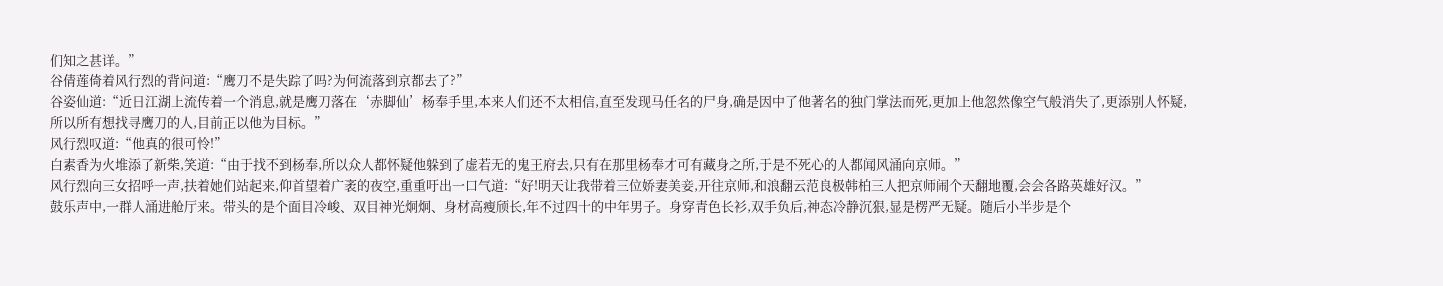们知之甚详。”
谷倩莲倚着风行烈的背问道:“鹰刀不是失踪了吗?为何流落到京都去了?”
谷姿仙道:“近日江湖上流传着一个消息,就是鹰刀落在‘赤脚仙’杨奉手里,本来人们还不太相信,直至发现马任名的尸身,确是因中了他著名的独门掌法而死,更加上他忽然像空气般消失了,更添别人怀疑,所以所有想找寻鹰刀的人,目前正以他为目标。”
风行烈叹道:“他真的很可怜!”
白素香为火堆添了新柴,笑道:“由于找不到杨奉,所以众人都怀疑他躲到了虚若无的鬼王府去,只有在那里杨奉才可有藏身之所,于是不死心的人都闻风涌向京师。”
风行烈向三女招呼一声,扶着她们站起来,仰首望着广袤的夜空,重重吁出一口气道:“好!明天让我带着三位娇妻美妾,开往京师,和浪翻云范良极韩柏三人把京师闹个天翻地覆,会会各路英雄好汉。”
鼓乐声中,一群人涌进舱厅来。带头的是个面目冷峻、双目神光炯炯、身材高瘦颀长,年不过四十的中年男子。身穿青色长衫,双手负后,神态冷静沉狠,显是楞严无疑。随后小半步是个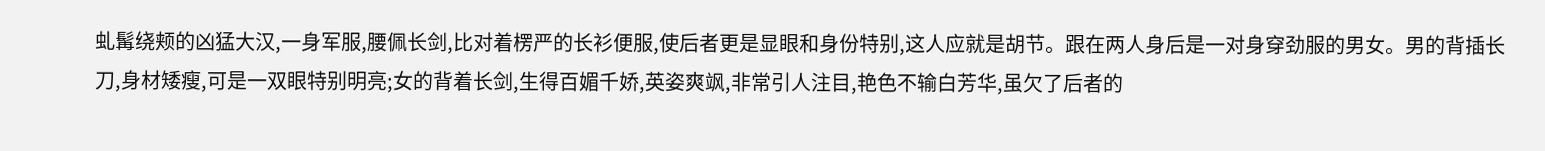虬髯绕颊的凶猛大汉,一身军服,腰佩长剑,比对着楞严的长衫便服,使后者更是显眼和身份特别,这人应就是胡节。跟在两人身后是一对身穿劲服的男女。男的背插长刀,身材矮瘦,可是一双眼特别明亮;女的背着长剑,生得百媚千娇,英姿爽飒,非常引人注目,艳色不输白芳华,虽欠了后者的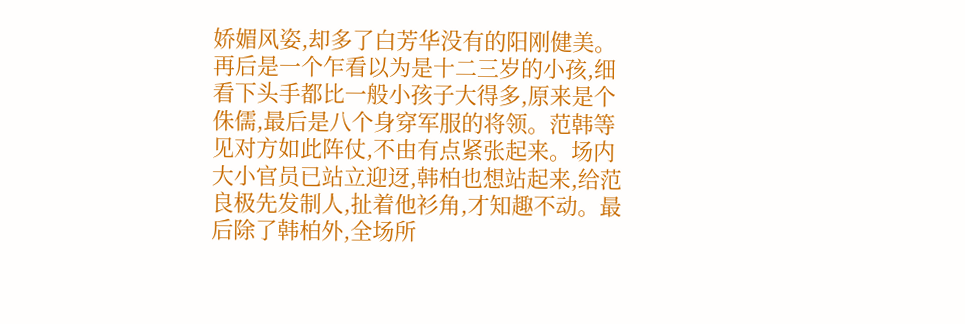娇媚风姿,却多了白芳华没有的阳刚健美。再后是一个乍看以为是十二三岁的小孩,细看下头手都比一般小孩子大得多,原来是个侏儒,最后是八个身穿军服的将领。范韩等见对方如此阵仗,不由有点紧张起来。场内大小官员已站立迎迓,韩柏也想站起来,给范良极先发制人,扯着他衫角,才知趣不动。最后除了韩柏外,全场所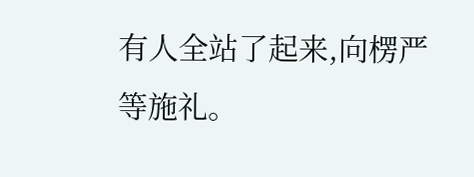有人全站了起来,向楞严等施礼。